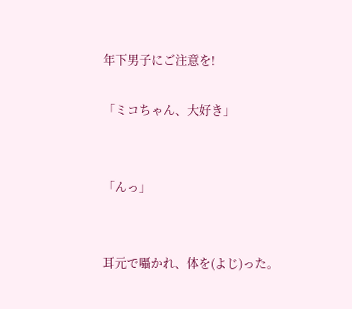年下男子にご注意を!

「ミコちゃん、大好き」


「んっ」


耳元で囁かれ、体を(よじ)った。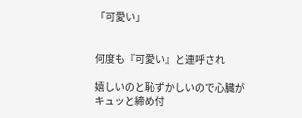「可愛い」


何度も『可愛い』と連呼され

嬉しいのと恥ずかしいので心臓がキュッと締め付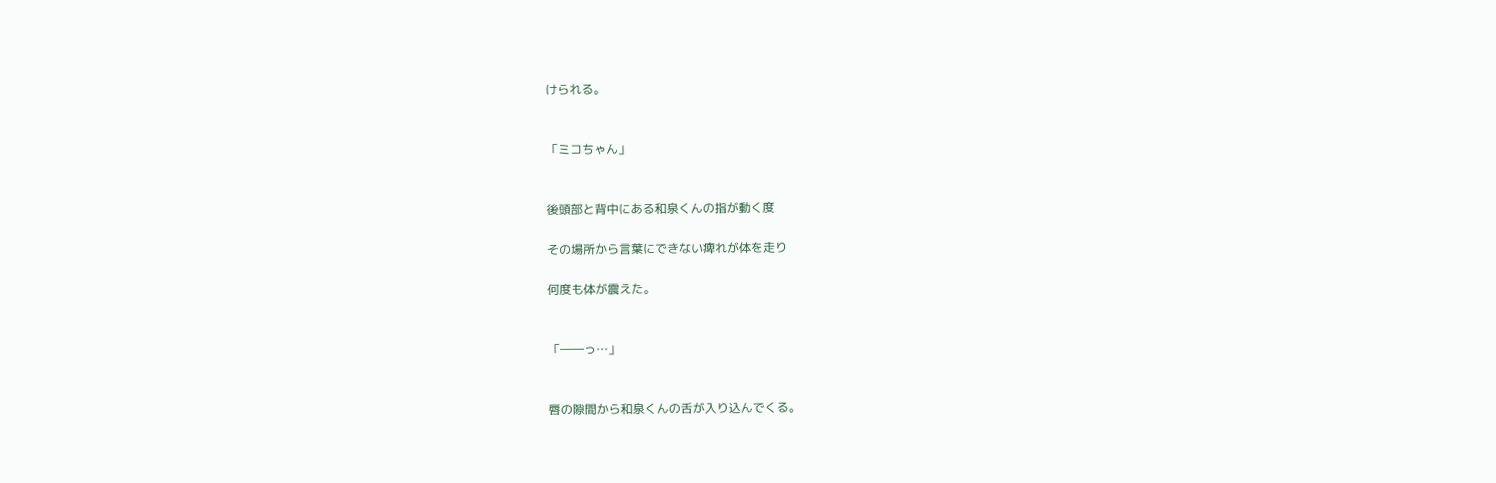けられる。


「ミコちゃん」


後頭部と背中にある和泉くんの指が動く度

その場所から言葉にできない痺れが体を走り

何度も体が震えた。


「――っ…」


唇の隙間から和泉くんの舌が入り込んでくる。